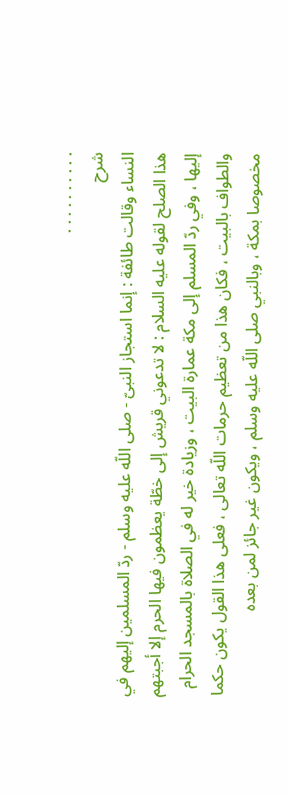. . . . . . . . . .
شرح
النساء وقالت طائفة : إنما استجاز النبىّ - صلى اللّه عليه وسلم - ردّ المسلمين إليهم في هذا الصلح لقوله عليه السلام : لا تدعوني قريش إلى خطّة يعظمون فيها الحرم إلا أجبتهم إليها ، وفي ردّ المسلم إلى مكة عمارة البيت ، وزيادة خير له في الصلاة بالمسجد الحرام والطواف بالبيت ، فكان هذا من تعظيم حرمات اللّه تعالى ، فعلى هذا القول يكون حكما مخصوصا بمكة ، وبالنبي صلى اللّه عليه وسلم ، ويكون غير جائز لمن بعده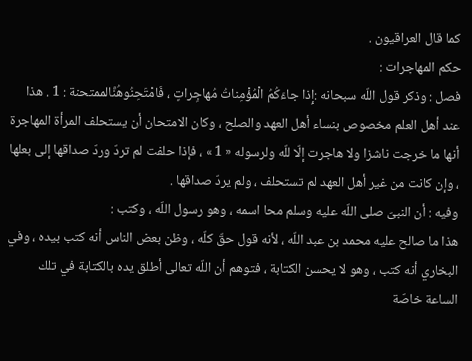كما قال العراقيون .
حكم المهاجرات :
فصل : وذكر قول اللّه سبحانه :إِذا جاءَكُمُ الْمُؤْمِناتُ مُهاجِراتٍ ، فَامْتَحِنُوهُنَّالممتحنة : 1 . هذا عند أهل العلم مخصوص بنساء أهل العهد والصلح ، وكان الامتحان أن يستحلف المرأة المهاجرة أنها ما خرجت ناشزا ولا هاجرت إلّا للّه ولرسوله « 1 » ، فإذا حلفت لم تردّ وردّ صداقها إلى بعلها ، وإن كانت من غير أهل العهد لم تستحلف ، ولم يردّ صداقها .
وفيه : أن النبىّ صلى اللّه عليه وسلم محا اسمه ، وهو رسول اللّه ، وكتب :
هذا ما صالح عليه محمد بن عبد اللّه ، لأنه قول حقّ كلّه ، وظن بعض الناس أنه كتب بيده ، وفي البخاري أنه كتب ، وهو لا يحسن الكتابة ، فتوهم أن اللّه تعالى أطلق يده بالكتابة في تلك الساعة خاصّة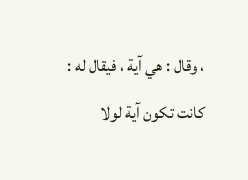، وقال : هي آية ، فيقال له : كانت تكون آية لولا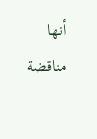أنها مناقضة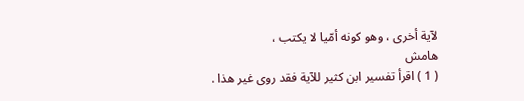لآية أخرى ، وهو كونه أمّيا لا يكتب ،
هامش
( 1 ) اقرأ تفسير ابن كثير للآية فقد روى غير هذا .